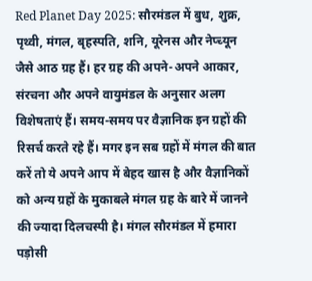Red Planet Day 2025: सौरमंडल में बुध, शुक्र, पृथ्वी, मंगल, बृहस्पति, शनि, यूरेनस और नेप्च्यून जैसे आठ ग्रह हैं। हर ग्रह की अपने-अपने आकार, संरचना और अपने वायुमंडल के अनुसार अलग विशेषताएं हैं। समय-समय पर वैज्ञानिक इन ग्रहों की रिसर्च करते रहे हैं। मगर इन सब ग्रहों में मंगल की बात करें तो ये अपने आप में बेहद खास है और वैज्ञानिकों को अन्य ग्रहों के मुकाबले मंगल ग्रह के बारे में जानने की ज्यादा दिलचस्पी है। मंगल सौरमंडल में हमारा पड़ोसी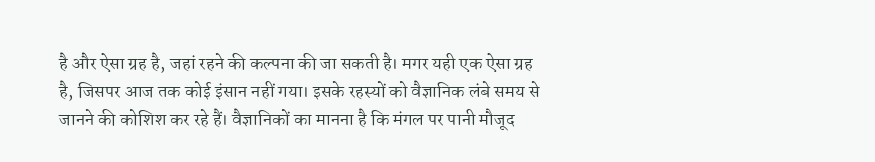है और ऐसा ग्रह है, जहां रहने की कल्पना की जा सकती है। मगर यही एक ऐसा ग्रह है, जिसपर आज तक कोई इंसान नहीं गया। इसके रहस्यों को वैज्ञानिक लंबे समय से जानने की कोशिश कर रहे हैं। वैज्ञानिकों का मानना है कि मंगल पर पानी मौजूद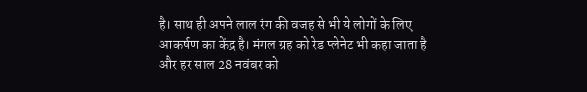है। साथ ही अपने लाल रंग की वजह से भी ये लोगों के लिए आकर्षण का केंद्र है। मंगल ग्रह को रेड प्लेनेट भी कहा जाता है और हर साल 28 नवंबर को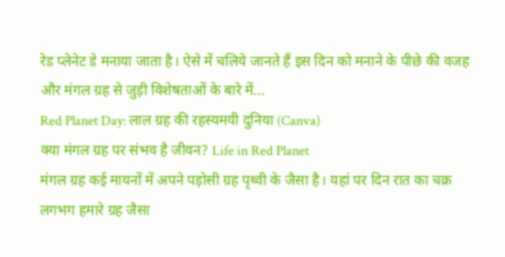रेड प्लेनेट डे मनाया जाता है। ऐसे में चलिये जानते हैं इस दिन को मनाने के पीछे की वजह और मंगल ग्रह से जुड़ी विशेषताओं के बारे में...
Red Planet Day: लाल ग्रह की रहस्यमयी दुनिया (Canva)
क्या मंगल ग्रह पर संभव है जीवन? Life in Red Planet
मंगल ग्रह कई मायनों में अपने पड़ोसी ग्रह पृथ्वी के जैसा है। यहां पर दिन रात का चक्र लगभग हमारे ग्रह जैसा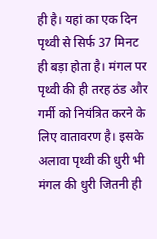ही है। यहां का एक दिन पृथ्वी से सिर्फ 37 मिनट ही बड़ा होता है। मंगल पर पृथ्वी की ही तरह ठंड और गर्मी को नियंत्रित करने के लिए वातावरण है। इसके अलावा पृथ्वी की धुरी भी मंगल की धुरी जितनी ही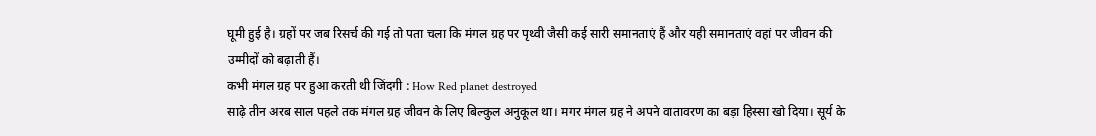घूमी हुई है। ग्रहों पर जब रिसर्च की गई तो पता चला कि मंगल ग्रह पर पृथ्वी जैसी कई सारी समानताएं हैं और यही समानताएं वहां पर जीवन की उम्मीदों को बढ़ाती हैं।
कभी मंगल ग्रह पर हुआ करती थी जिंदगी : How Red planet destroyed
साढ़े तीन अरब साल पहले तक मंगल ग्रह जीवन के लिए बिल्कुल अनुकूल था। मगर मंगल ग्रह ने अपने वातावरण का बड़ा हिस्सा खो दिया। सूर्य के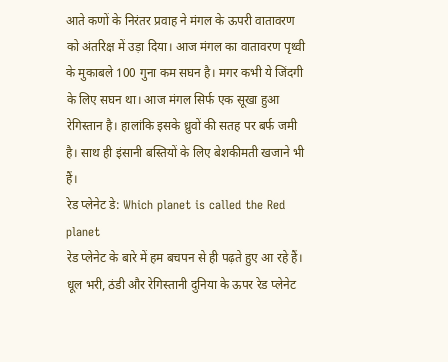आते कणों के निरंतर प्रवाह ने मंगल के ऊपरी वातावरण को अंतरिक्ष में उड़ा दिया। आज मंगल का वातावरण पृथ्वी के मुकाबले 100 गुना कम सघन है। मगर कभी ये जिंदगी के लिए सघन था। आज मंगल सिर्फ एक सूखा हुआ रेगिस्तान है। हालांकि इसके ध्रुवों की सतह पर बर्फ जमी है। साथ ही इंसानी बस्तियों के लिए बेशकीमती खजाने भी हैं।
रेड प्लेनेट डे: Which planet is called the Red planet
रेड प्लेनेट के बारे में हम बचपन से ही पढ़ते हुए आ रहे हैं। धूल भरी, ठंडी और रेगिस्तानी दुनिया के ऊपर रेड प्लेनेट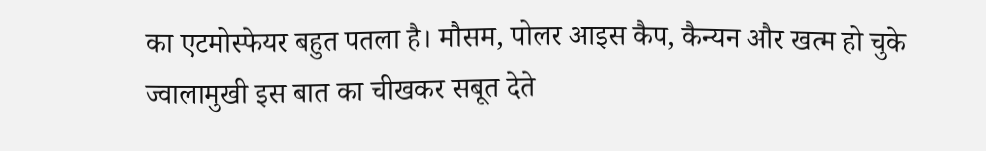का एटमोस्फेयर बहुत पतला है। मौसम, पोलर आइस कैप, कैन्यन और खत्म हो चुके ज्वालामुखी इस बात का चीखकर सबूत देते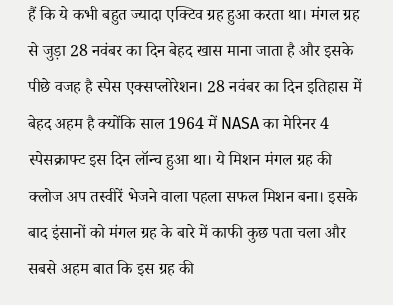हैं कि ये कभी बहुत ज्यादा एक्टिव ग्रह हुआ करता था। मंगल ग्रह से जुड़ा 28 नवंबर का दिन बेहद खास माना जाता है और इसके पीछे वजह है स्पेस एक्सप्लोरेशन। 28 नवंबर का दिन इतिहास में बेहद अहम है क्योंकि साल 1964 में NASA का मेरिनर 4 स्पेसक्राफ्ट इस दिन लॉन्च हुआ था। ये मिशन मंगल ग्रह की क्लोज अप तस्वीरें भेजने वाला पहला सफल मिशन बना। इसके बाद इंसानों को मंगल ग्रह के बारे में काफी कुछ पता चला और सबसे अहम बात कि इस ग्रह की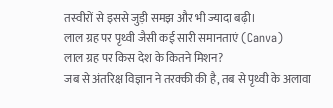तस्वीरों से इससे जुड़ी समझ और भी ज्यादा बढ़ी।
लाल ग्रह पर पृथ्वी जैसी कई सारी समानताएं (Canva)
लाल ग्रह पर किस देश के कितने मिशन?
जब से अंतरिक्ष विज्ञान ने तरक्की की है, तब से पृथ्वी के अलावा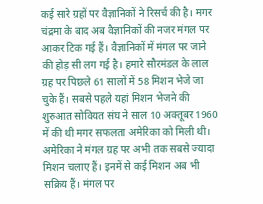कई सारे ग्रहों पर वैज्ञानिकों ने रिसर्च की है। मगर चंद्रमा के बाद अब वैज्ञानिकों की नजर मंगल पर आकर टिक गई हैं। वैज्ञानिकों में मंगल पर जाने की होड़ सी लग गई है। हमारे सौरमंडल के लाल ग्रह पर पिछले 61 सालों में 58 मिशन भेजे जा चुके हैं। सबसे पहले यहां मिशन भेजने की शुरुआत सोवियत संघ ने साल 10 अक्तूबर 1960 में की थी मगर सफलता अमेरिका को मिली थी।
अमेरिका ने मंगल ग्रह पर अभी तक सबसे ज्यादा मिशन चलाए हैं। इनमें से कई मिशन अब भी सक्रिय हैं। मंगल पर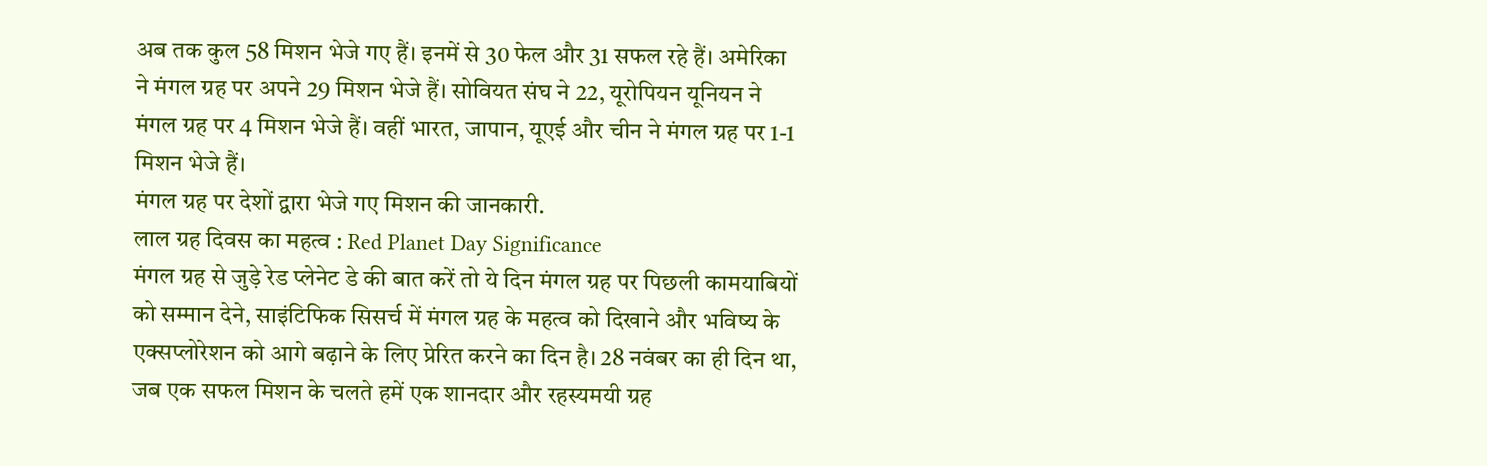अब तक कुल 58 मिशन भेजे गए हैं। इनमें से 30 फेल और 31 सफल रहे हैं। अमेरिका ने मंगल ग्रह पर अपने 29 मिशन भेजे हैं। सोवियत संघ ने 22, यूरोपियन यूनियन ने मंगल ग्रह पर 4 मिशन भेजे हैं। वहीं भारत, जापान, यूएई और चीन ने मंगल ग्रह पर 1-1 मिशन भेजे हैं।
मंगल ग्रह पर देशों द्वारा भेजे गए मिशन की जानकारी.
लाल ग्रह दिवस का महत्व : Red Planet Day Significance
मंगल ग्रह से जुड़े रेड प्लेनेट डे की बात करें तो ये दिन मंगल ग्रह पर पिछली कामयाबियों को सम्मान देने, साइंटिफिक सिसर्च में मंगल ग्रह के महत्व को दिखाने और भविष्य के एक्सप्लोरेशन को आगे बढ़ाने के लिए प्रेरित करने का दिन है। 28 नवंबर का ही दिन था, जब एक सफल मिशन के चलते हमें एक शानदार और रहस्यमयी ग्रह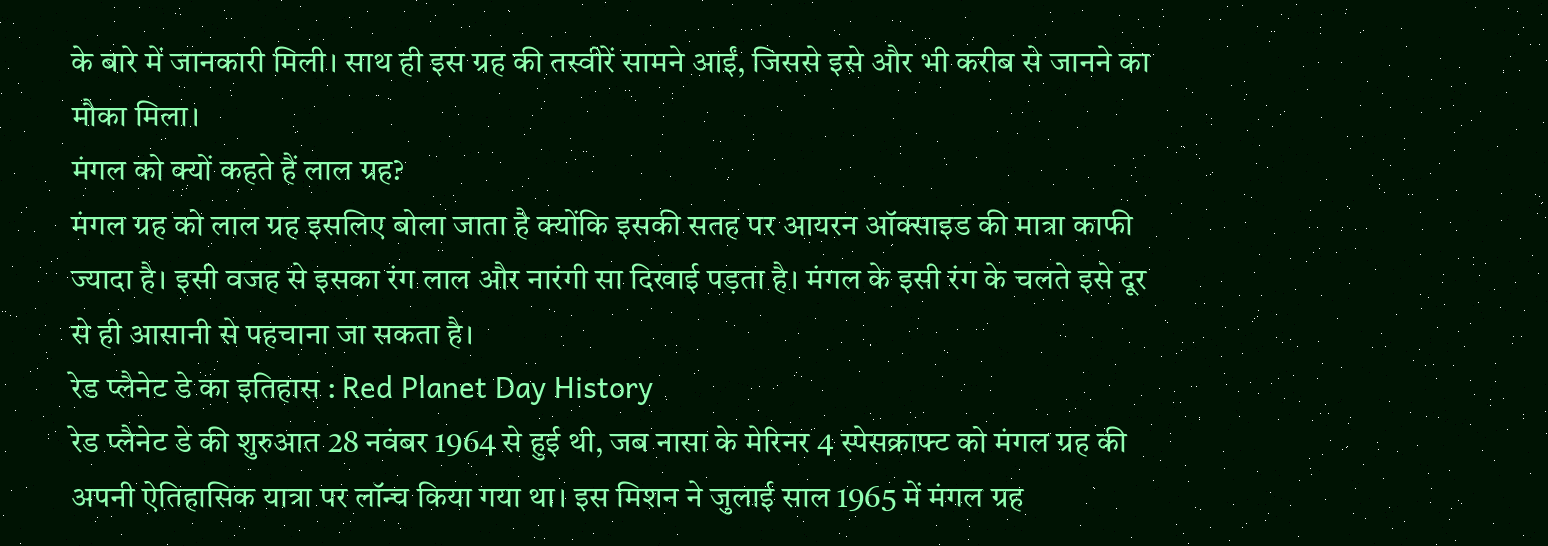के बारे में जानकारी मिली। साथ ही इस ग्रह की तस्वीरें सामने आईं, जिससे इसे और भी करीब से जानने का मौका मिला।
मंगल को क्यों कहते हैं लाल ग्रह?
मंगल ग्रह को लाल ग्रह इसलिए बोला जाता है क्योंकि इसकी सतह पर आयरन ऑक्साइड की मात्रा काफी ज्यादा है। इसी वजह से इसका रंग लाल और नारंगी सा दिखाई पड़ता है। मंगल के इसी रंग के चलते इसे दूर से ही आसानी से पहचाना जा सकता है।
रेड प्लैनेट डे का इतिहास : Red Planet Day History
रेड प्लैनेट डे की शुरुआत 28 नवंबर 1964 से हुई थी, जब नासा के मेरिनर 4 स्पेसक्राफ्ट को मंगल ग्रह की अपनी ऐतिहासिक यात्रा पर लॉन्च किया गया था। इस मिशन ने जुलाई साल 1965 में मंगल ग्रह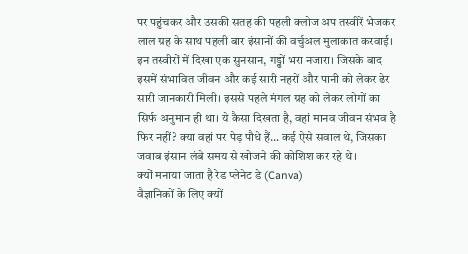पर पहुंचकर और उसकी सतह की पहली क्लोज अप तस्वीरें भेजकर लाल ग्रह के साथ पहली बार इंसानों की वर्चुअल मुलाकात करवाई। इन तस्वीरों में दिखा एक सुनसान, गड्ढों भरा नजारा। जिसके बाद इसमें संभावित जीवन और कई सारी नहरों और पानी को लेकर ढेर सारी जानकारी मिली। इससे पहले मंगल ग्रह को लेकर लोगों का सिर्फ अनुमान ही था। ये कैसा दिखता है, वहां मानव जीवन संभव है फिर नहीं? क्या वहां पर पेड़ पौधे हैं... कई ऐसे सवाल थे, जिसका जवाब इंसान लंबे समय से खोजने की कोशिश कर रहे थे।
क्यों मनाया जाता है रेड प्लेनेट डे (Canva)
वैज्ञानिकों के लिए क्यों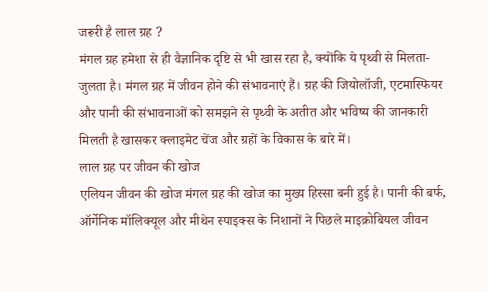जरूरी है लाल ग्रह ?
मंगल ग्रह हमेशा से ही वैज्ञानिक दृष्टि से भी खास रहा है, क्योंकि ये पृथ्वी से मिलता-जुलता है। मंगल ग्रह में जीवन होने की संभावनाएं हैं। ग्रह की जियोलॉजी, एटमास्फियर और पानी की संभावनाओं को समझने से पृथ्वी के अतीत और भविष्य की जानकारी मिलती है खासकर क्लाइमेट चेंज और ग्रहों के विकास के बारे में।
लाल ग्रह पर जीवन की खोज
एलियन जीवन की खोज मंगल ग्रह की खोज का मुख्य हिस्सा बनी हुई है। पानी की बर्फ, ऑर्गेनिक मॉलिक्यूल और मीथेन स्पाइक्स के निशानों ने पिछले माइक्रोबियल जीवन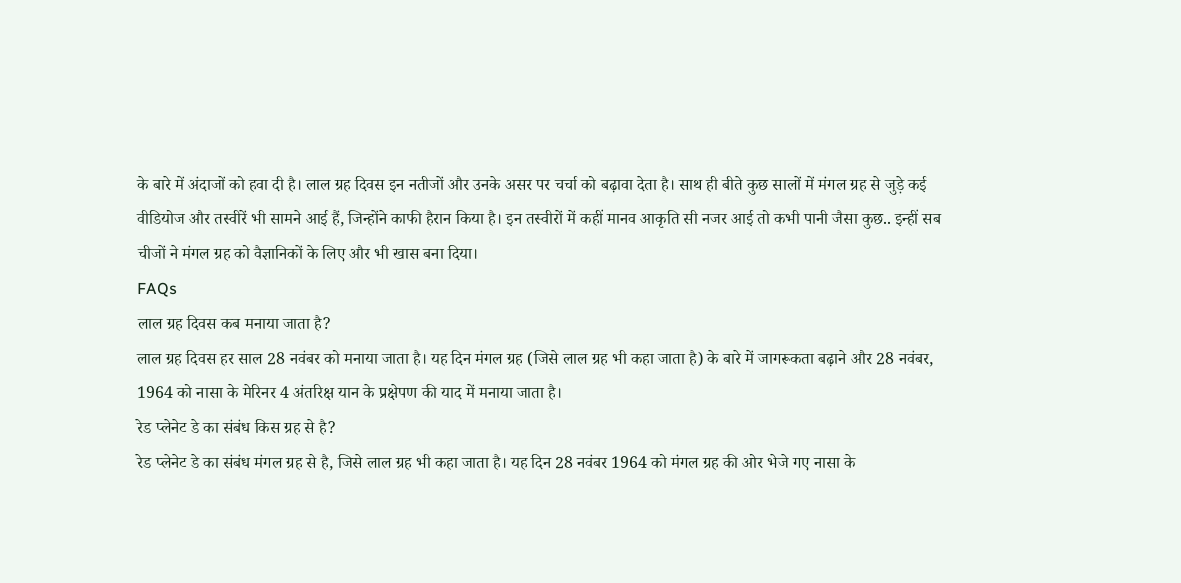के बारे में अंदाजों को हवा दी है। लाल ग्रह दिवस इन नतीजों और उनके असर पर चर्चा को बढ़ावा देता है। साथ ही बीते कुछ सालों में मंगल ग्रह से जुड़े कई वीडियोज और तस्वीरें भी सामने आई हैं, जिन्होंने काफी हैरान किया है। इन तस्वीरों में कहीं मानव आकृति सी नजर आई तो कभी पानी जैसा कुछ.. इन्हीं सब चीजों ने मंगल ग्रह को वैज्ञानिकों के लिए और भी खास बना दिया।
FAQs
लाल ग्रह दिवस कब मनाया जाता है?
लाल ग्रह दिवस हर साल 28 नवंबर को मनाया जाता है। यह दिन मंगल ग्रह (जिसे लाल ग्रह भी कहा जाता है) के बारे में जागरूकता बढ़ाने और 28 नवंबर, 1964 को नासा के मेरिनर 4 अंतरिक्ष यान के प्रक्षेपण की याद में मनाया जाता है।
रेड प्लेनेट डे का संबंध किस ग्रह से है?
रेड प्लेनेट डे का संबंध मंगल ग्रह से है, जिसे लाल ग्रह भी कहा जाता है। यह दिन 28 नवंबर 1964 को मंगल ग्रह की ओर भेजे गए नासा के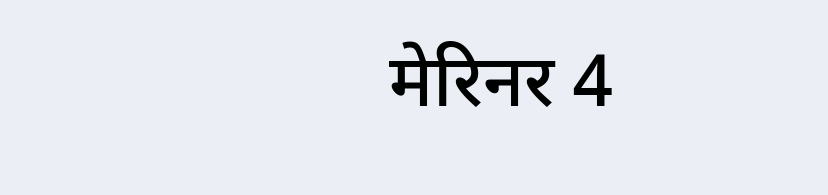मेरिनर 4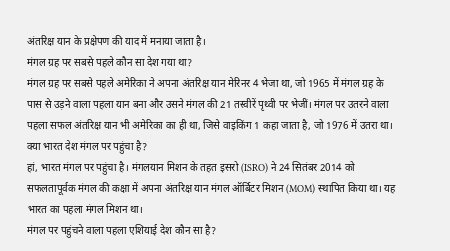अंतरिक्ष यान के प्रक्षेपण की याद में मनाया जाता है।
मंगल ग्रह पर सबसे पहले कौन सा देश गया था?
मंगल ग्रह पर सबसे पहले अमेरिका ने अपना अंतरिक्ष यान मेरिनर 4 भेजा था, जो 1965 में मंगल ग्रह के पास से उड़ने वाला पहला यान बना और उसने मंगल की 21 तस्वीरें पृथ्वी पर भेजीं। मंगल पर उतरने वाला पहला सफल अंतरिक्ष यान भी अमेरिका का ही था, जिसे वाइकिंग 1 कहा जाता है, जो 1976 में उतरा था।
क्या भारत देश मंगल पर पहुंचा है?
हां, भारत मंगल पर पहुंचा है। मंगलयान मिशन के तहत इसरो (ISRO) ने 24 सितंबर 2014 को सफलतापूर्वक मंगल की कक्षा में अपना अंतरिक्ष यान मंगल ऑर्बिटर मिशन (MOM) स्थापित किया था। यह भारत का पहला मंगल मिशन था।
मंगल पर पहुंचने वाला पहला एशियाई देश कौन सा है?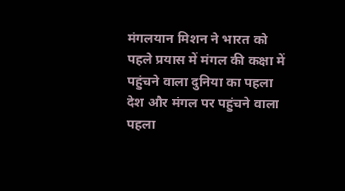मंगलयान मिशन ने भारत को पहले प्रयास में मंगल की कक्षा में पहुंचने वाला दुनिया का पहला देश और मंगल पर पहुंचने वाला पहला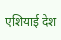एशियाई देश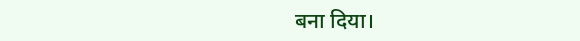बना दिया।